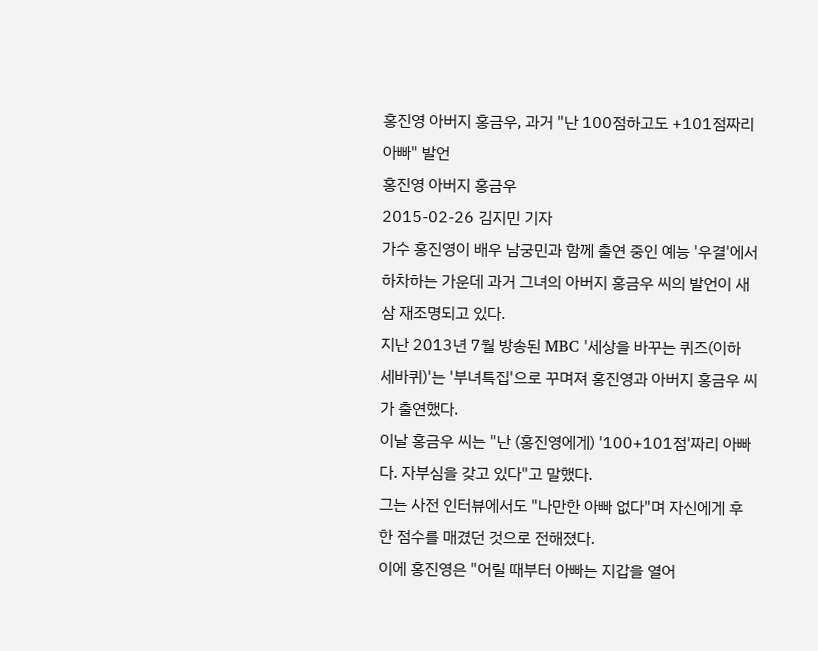홍진영 아버지 홍금우, 과거 "난 100점하고도 +101점짜리 아빠" 발언
홍진영 아버지 홍금우
2015-02-26 김지민 기자
가수 홍진영이 배우 남궁민과 함께 출연 중인 예능 '우결'에서 하차하는 가운데 과거 그녀의 아버지 홍금우 씨의 발언이 새삼 재조명되고 있다.
지난 2013년 7월 방송된 MBC '세상을 바꾸는 퀴즈(이하 세바퀴)'는 '부녀특집'으로 꾸며져 홍진영과 아버지 홍금우 씨가 출연했다.
이날 홍금우 씨는 "난 (홍진영에게) '100+101점'짜리 아빠다. 자부심을 갖고 있다"고 말했다.
그는 사전 인터뷰에서도 "나만한 아빠 없다"며 자신에게 후한 점수를 매겼던 것으로 전해졌다.
이에 홍진영은 "어릴 때부터 아빠는 지갑을 열어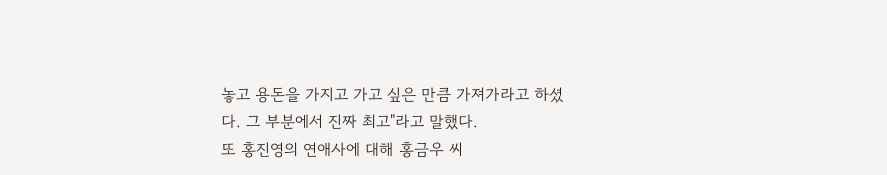놓고 용돈을 가지고 가고 싶은 만큼 가져가라고 하셨다. 그 부분에서 진짜 최고"라고 말했다.
또 홍진영의 연애사에 대해 홍금우 씨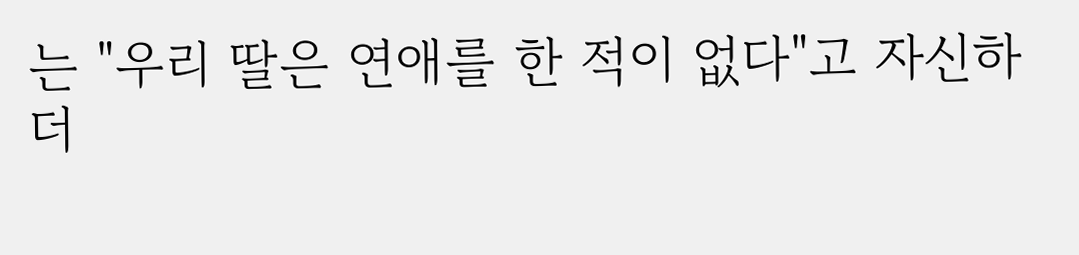는 "우리 딸은 연애를 한 적이 없다"고 자신하더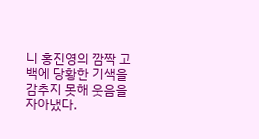니 홍진영의 깜짝 고백에 당황한 기색을 감추지 못해 웃음을 자아냈다.